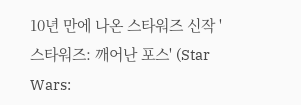10년 만에 나온 스타워즈 신작 '스타워즈: 깨어난 포스' (Star Wars: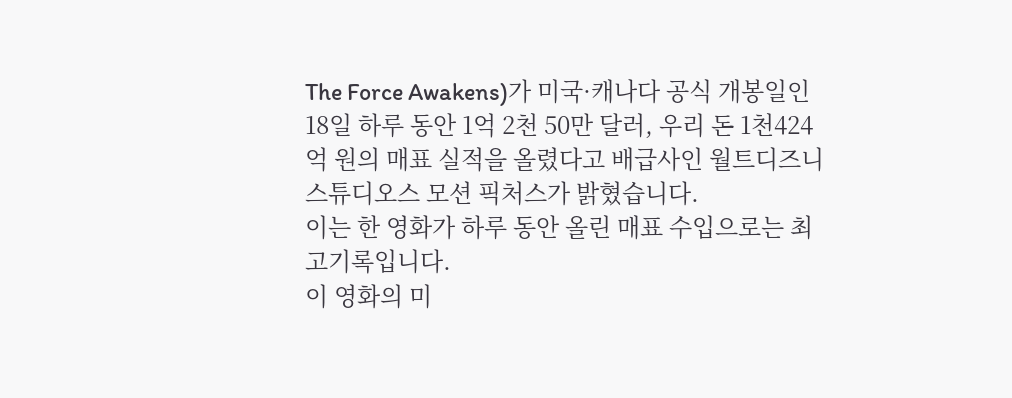The Force Awakens)가 미국·캐나다 공식 개봉일인 18일 하루 동안 1억 2천 50만 달러, 우리 돈 1천424억 원의 매표 실적을 올렸다고 배급사인 월트디즈니 스튜디오스 모션 픽처스가 밝혔습니다.
이는 한 영화가 하루 동안 올린 매표 수입으로는 최고기록입니다.
이 영화의 미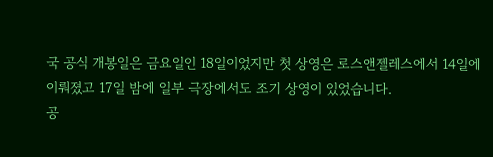국 공식 개봉일은 금요일인 18일이었지만 첫 상영은 로스앤젤레스에서 14일에 이뤄졌고 17일 밤에 일부 극장에서도 조기 상영이 있었습니다.
공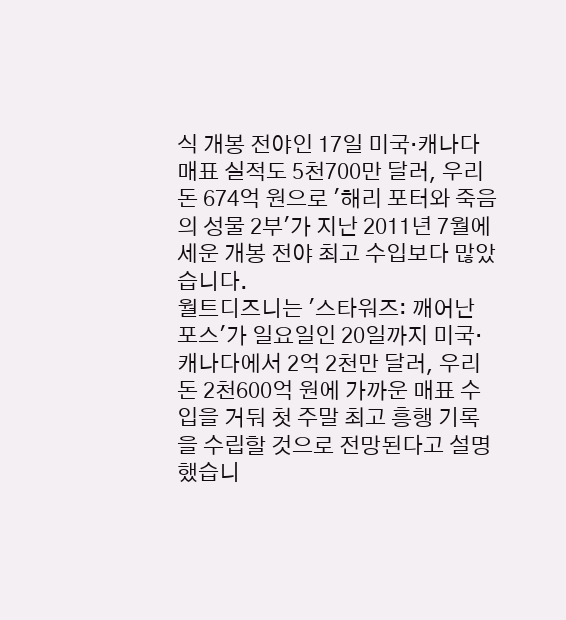식 개봉 전야인 17일 미국·캐나다 매표 실적도 5천700만 달러, 우리 돈 674억 원으로 '해리 포터와 죽음의 성물 2부'가 지난 2011년 7월에 세운 개봉 전야 최고 수입보다 많았습니다.
월트디즈니는 '스타워즈: 깨어난 포스'가 일요일인 20일까지 미국·캐나다에서 2억 2천만 달러, 우리 돈 2천600억 원에 가까운 매표 수입을 거둬 첫 주말 최고 흥행 기록을 수립할 것으로 전망된다고 설명했습니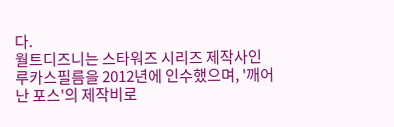다.
월트디즈니는 스타워즈 시리즈 제작사인 루카스필름을 2012년에 인수했으며, '깨어난 포스'의 제작비로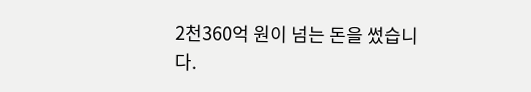2천360억 원이 넘는 돈을 썼습니다.